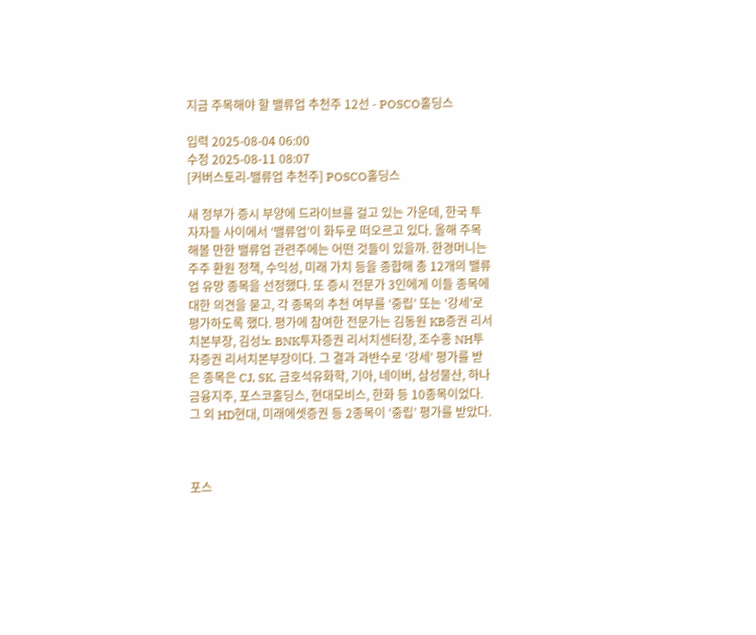지금 주목해야 할 밸류업 추천주 12선 - POSCO홀딩스

입력 2025-08-04 06:00
수정 2025-08-11 08:07
[커버스토리-밸류업 추천주] POSCO홀딩스

새 정부가 증시 부양에 드라이브를 걸고 있는 가운데, 한국 투자자들 사이에서 ‘밸류업’이 화두로 떠오르고 있다. 올해 주목해볼 만한 밸류업 관련주에는 어떤 것들이 있을까. 한경머니는 주주 환원 정책, 수익성, 미래 가치 등을 종합해 총 12개의 밸류업 유망 종목을 선정했다. 또 증시 전문가 3인에게 이들 종목에 대한 의견을 묻고, 각 종목의 추천 여부를 ‘중립’ 또는 ‘강세’로 평가하도록 했다. 평가에 참여한 전문가는 김동원 KB증권 리서치본부장, 김성노 BNK투자증권 리서치센터장, 조수홍 NH투자증권 리서치본부장이다. 그 결과 과반수로 ‘강세’ 평가를 받은 종목은 CJ, SK, 금호석유화학, 기아, 네이버, 삼성물산, 하나금융지주, 포스코홀딩스, 현대모비스, 한화 등 10종목이었다. 그 외 HD현대, 미래에셋증권 등 2종목이 ‘중립’ 평가를 받았다.



포스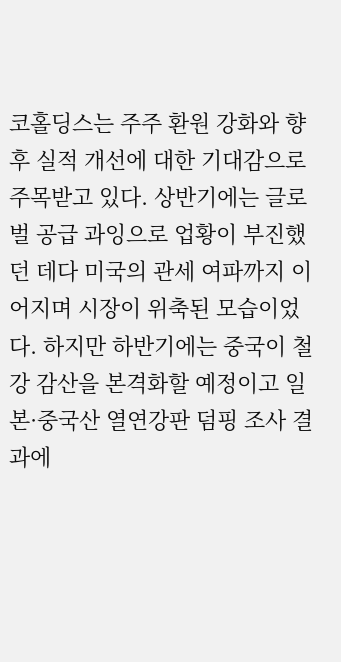코홀딩스는 주주 환원 강화와 향후 실적 개선에 대한 기대감으로 주목받고 있다. 상반기에는 글로벌 공급 과잉으로 업황이 부진했던 데다 미국의 관세 여파까지 이어지며 시장이 위축된 모습이었다. 하지만 하반기에는 중국이 철강 감산을 본격화할 예정이고 일본·중국산 열연강판 덤핑 조사 결과에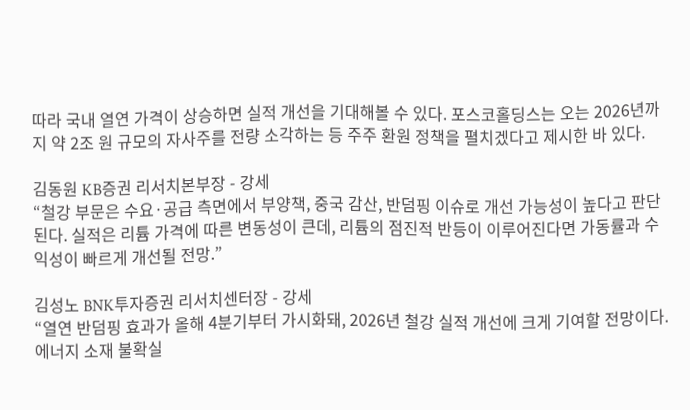따라 국내 열연 가격이 상승하면 실적 개선을 기대해볼 수 있다. 포스코홀딩스는 오는 2026년까지 약 2조 원 규모의 자사주를 전량 소각하는 등 주주 환원 정책을 펼치겠다고 제시한 바 있다.

김동원 KB증권 리서치본부장 - 강세
“철강 부문은 수요·공급 측면에서 부양책, 중국 감산, 반덤핑 이슈로 개선 가능성이 높다고 판단된다. 실적은 리튬 가격에 따른 변동성이 큰데, 리튬의 점진적 반등이 이루어진다면 가동률과 수익성이 빠르게 개선될 전망.”

김성노 BNK투자증권 리서치센터장 - 강세
“열연 반덤핑 효과가 올해 4분기부터 가시화돼, 2026년 철강 실적 개선에 크게 기여할 전망이다. 에너지 소재 불확실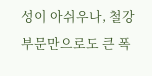성이 아쉬우나, 철강 부문만으로도 큰 폭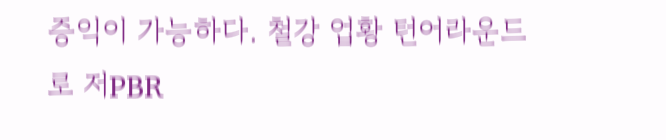증익이 가능하다. 철강 업황 턴어라운드로 저PBR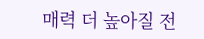매력 더 높아질 전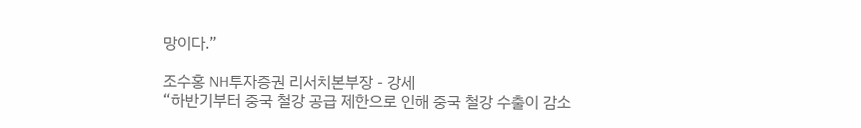망이다.”

조수홍 NH투자증권 리서치본부장 - 강세
“하반기부터 중국 철강 공급 제한으로 인해 중국 철강 수출이 감소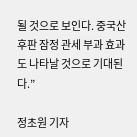될 것으로 보인다. 중국산 후판 잠정 관세 부과 효과도 나타날 것으로 기대된다.”

정초원 기자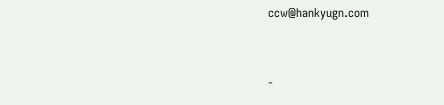ccw@hankyugn.com


-